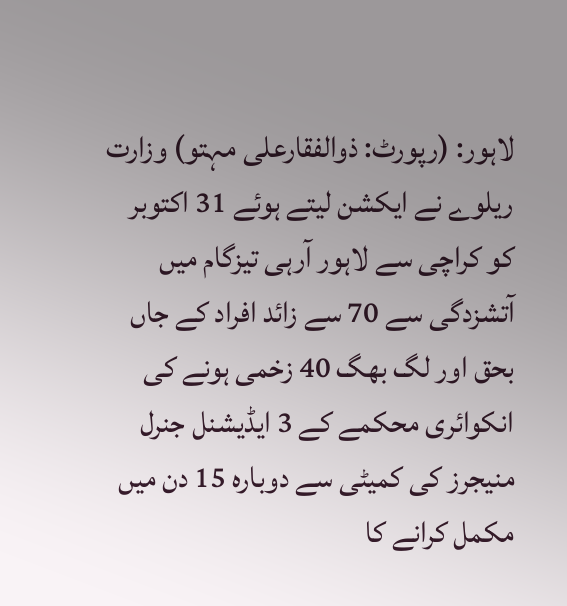لاہور: (رپورٹ: ذوالفقارعلی مہتو) وزارت ریلوے نے ایکشن لیتے ہوئے 31 اکتوبر کو کراچی سے لاہور آرہی تیزگام میں آتشزدگی سے 70 سے زائد افراد کے جاں بحق اور لگ بھگ 40 زخمی ہونے کی انکوائری محکمے کے 3 ایڈیشنل جنرل منیجرز کی کمیٹی سے دوبارہ 15 دن میں مکمل کرانے کا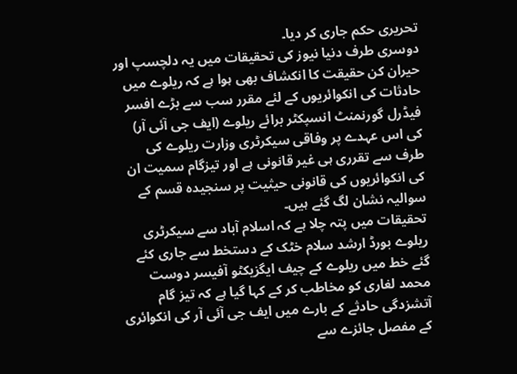تحریری حکم جاری کر دیا۔
دوسری طرف دنیا نیوز کی تحقیقات میں یہ دلچسپ اور حیران کن حقیقت کا انکشاف بھی ہوا ہے کہ ریلوے میں حادثات کی انکوائریوں کے لئے مقرر سب سے بڑے افسر فیڈرل گورنمنٹ انسپکٹر برائے ریلوے (ایف جی آئی آر) کی اس عہدے پر وفاقی سیکرٹری وزارت ریلوے کی طرف سے تقرری ہی غیر قانونی ہے اور تیزگام سمیت ان کی انکوائریوں کی قانونی حیثیت پر سنجیدہ قسم کے سوالیہ نشان لگ گئے ہیں۔
تحقیقات میں پتہ چلا ہے کہ اسلام آباد سے سیکرٹری ریلوے بورڈ ارشد سلام خٹک کے دستخط سے جاری کئے گئے خط میں ریلوے کے چیف ایگزیکٹو آفیسر دوست محمد لغاری کو مخاطب کر کے کہا گیا ہے کہ تیز گام آتشزدگی حادثے کے بارے میں ایف جی آئی آر کی انکوائری کے مفصل جائزے سے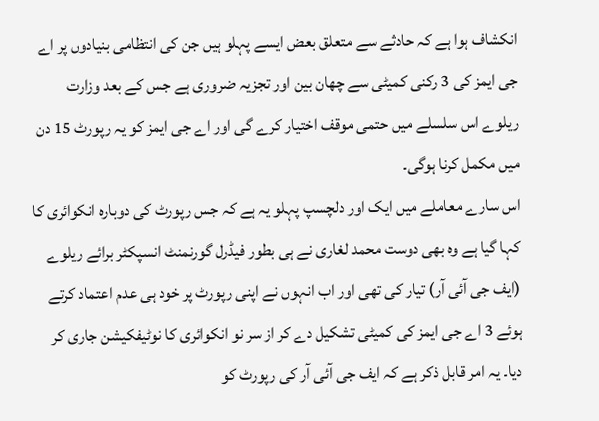انکشاف ہوا ہے کہ حادثے سے متعلق بعض ایسے پہلو ہیں جن کی انتظامی بنیادوں پر اے جی ایمز کی 3 رکنی کمیٹی سے چھان بین اور تجزیہ ضروری ہے جس کے بعد وزارت ریلوے اس سلسلے میں حتمی موقف اختیار کرے گی اور اے جی ایمز کو یہ رپورٹ 15 دن میں مکمل کرنا ہوگی۔
اس سارے معاملے میں ایک اور دلچسپ پہلو یہ ہے کہ جس رپورٹ کی دوبارہ انکوائری کا کہا گیا ہے وہ بھی دوست محمد لغاری نے ہی بطور فیڈرل گورنمنٹ انسپکٹر برائے ریلوے (ایف جی آئی آر) تیار کی تھی اور اب انہوں نے اپنی رپورٹ پر خود ہی عدم اعتماد کرتے ہوئے 3 اے جی ایمز کی کمیٹی تشکیل دے کر از سر نو انکوائری کا نوٹیفکیشن جاری کر دیا۔ یہ امر قابل ذکر ہے کہ ایف جی آئی آر کی رپورٹ کو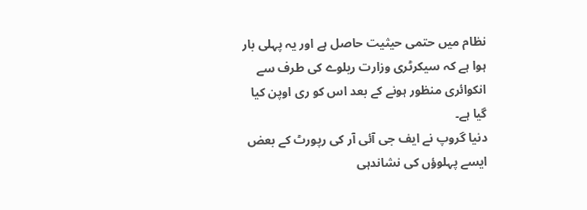نظام میں حتمی حیثیت حاصل ہے اور یہ پہلی بار ہوا ہے کہ سیکرٹری وزارت ریلوے کی طرف سے انکوائری منظور ہونے کے بعد اس کو ری اوپن کیا گیا ہے۔
دنیا گروپ نے ایف جی آئی آر کی رپورٹ کے بعض ایسے پہلوؤں کی نشاندہی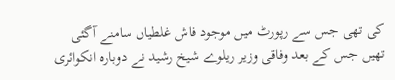کی تھی جس سے رپورٹ میں موجود فاش غلطیاں سامنے آگئی تھیں جس کے بعد وفاقی وزیر ریلوے شیخ رشید نے دوبارہ انکوائری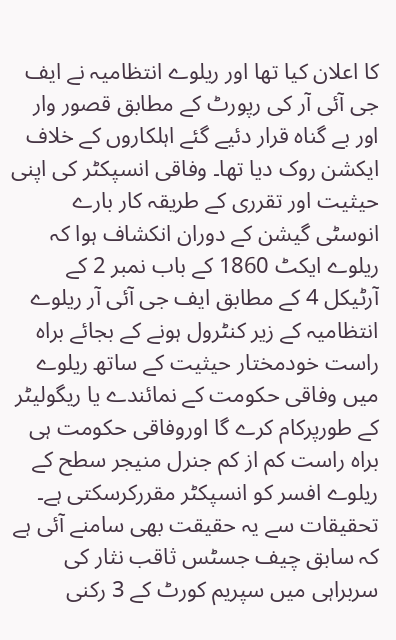کا اعلان کیا تھا اور ریلوے انتظامیہ نے ایف جی آئی آر کی رپورٹ کے مطابق قصور وار اور بے گناہ قرار دئیے گئے اہلکاروں کے خلاف ایکشن روک دیا تھا۔ وفاقی انسپکٹر کی اپنی حیثیت اور تقرری کے طریقہ کار بارے انوسٹی گیشن کے دوران انکشاف ہوا کہ ریلوے ایکٹ 1860 کے باب نمبر 2 کے آرٹیکل 4 کے مطابق ایف جی آئی آر ریلوے انتظامیہ کے زیر کنٹرول ہونے کے بجائے براہ راست خودمختار حیثیت کے ساتھ ریلوے میں وفاقی حکومت کے نمائندے یا ریگولیٹر کے طورپرکام کرے گا اوروفاقی حکومت ہی براہ راست کم از کم جنرل منیجر سطح کے ریلوے افسر کو انسپکٹر مقررکرسکتی ہے۔
تحقیقات سے یہ حقیقت بھی سامنے آئی ہے کہ سابق چیف جسٹس ثاقب نثار کی سربراہی میں سپریم کورٹ کے 3 رکنی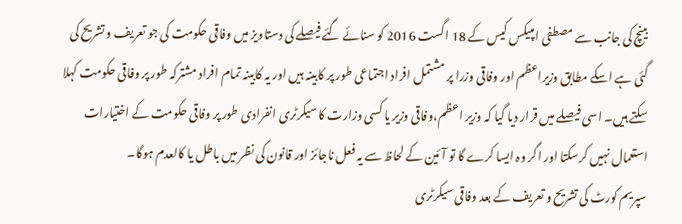بینچ کی جانب سے مصطفی امپیکس کیس کے 18 اگست 2016 کو سنائے گئے فیصلے کی دستاویز میں وفاقی حکومت کی جو تعریف و تشریح کی گئی ہے اسکے مطابق وزیراعظم اور وفاقی وزرا پر مشتمل افراد اجتماعی طور پر کابینہ ہیں اور یہ کابینہ تمام افراد مشترکہ طور پر وفاقی حکومت کہلا سکتے ہیں۔ اسی فیصلے میں قرار دیا گیا کہ وزیر اعظم،وفاقی وزیر یا کسی وزارت کا سیکرٹری انفرادی طور پر وفاقی حکومت کے اختیارات استعمال نہیں کرسکتا اور اگر وہ ایسا کرے گا تو آئین کے لحاظ سے یہ فعل ناجائز اور قانون کی نظر میں باطل یا کالعدم ہوگا۔
سپریم کورٹ کی تشریح و تعریف کے بعد وفاقی سیکرٹری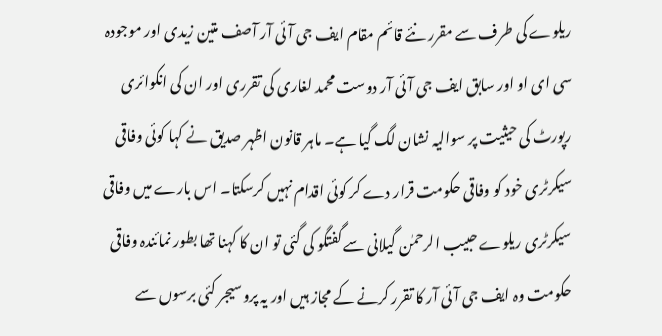ریلوے کی طرف سے مقرر نئے قائم مقام ایف جی آئی آر آصف متین زیدی اور موجودہ سی ای او اور سابق ایف جی آئی آر دوست محمد لغاری کی تقرری اور ان کی انکوائری رپورٹ کی حیثیت پر سوالیہ نشان لگ گیا ہے۔ ماہر قانون اظہر صدیق نے کہا کوئی وفاقی سیکرٹری خود کو وفاقی حکومت قرار دے کر کوئی اقدام نہیں کرسکتا۔ اس بارے میں وفاقی سیکرٹری ریلوے حبیب الرحمٰن گیلانی سے گفتگو کی گئی تو ان کا کہنا تھا بطور نمائندہ وفاقی حکومت وہ ایف جی آئی آر کا تقرر کرنے کے مجاز ہیں اور یہ پروسیجر کئی برسوں سے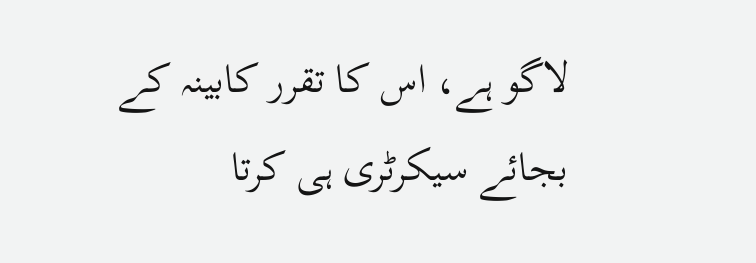لاگو ہے، اس کا تقرر کابینہ کے بجائے سیکرٹری ہی کرتا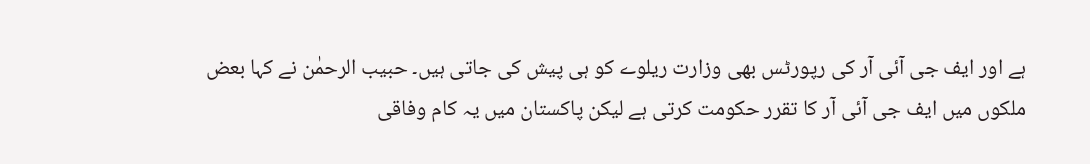ہے اور ایف جی آئی آر کی رپورٹس بھی وزارت ریلوے کو ہی پیش کی جاتی ہیں۔ حبیب الرحمٰن نے کہا بعض ملکوں میں ایف جی آئی آر کا تقرر حکومت کرتی ہے لیکن پاکستان میں یہ کام وفاقی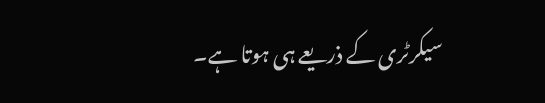سیکرٹری کے ذریعے ہی ہوتا ہے۔